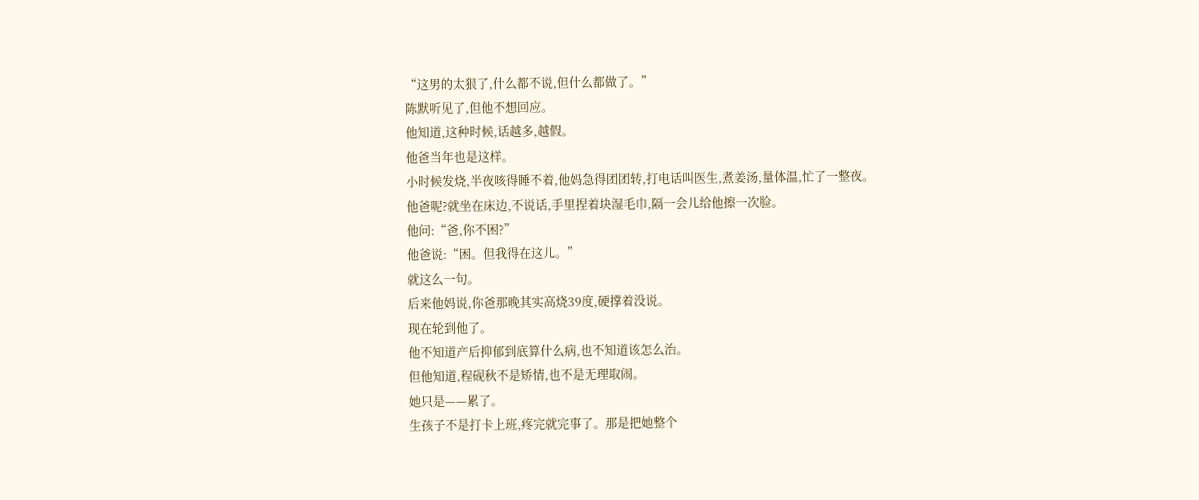“这男的太狠了,什么都不说,但什么都做了。”
陈默听见了,但他不想回应。
他知道,这种时候,话越多,越假。
他爸当年也是这样。
小时候发烧,半夜咳得睡不着,他妈急得团团转,打电话叫医生,煮姜汤,量体温,忙了一整夜。
他爸呢?就坐在床边,不说话,手里捏着块湿毛巾,隔一会儿给他擦一次脸。
他问:“爸,你不困?”
他爸说:“困。但我得在这儿。”
就这么一句。
后来他妈说,你爸那晚其实高烧39度,硬撑着没说。
现在轮到他了。
他不知道产后抑郁到底算什么病,也不知道该怎么治。
但他知道,程砚秋不是矫情,也不是无理取闹。
她只是——累了。
生孩子不是打卡上班,疼完就完事了。那是把她整个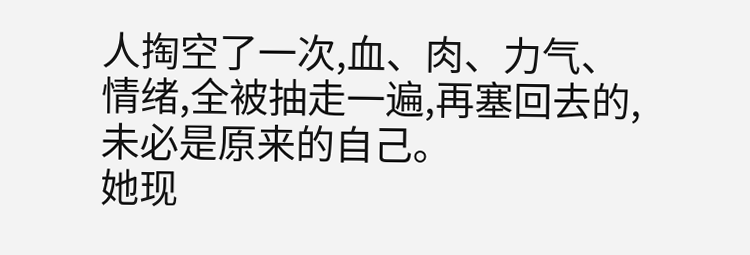人掏空了一次,血、肉、力气、情绪,全被抽走一遍,再塞回去的,未必是原来的自己。
她现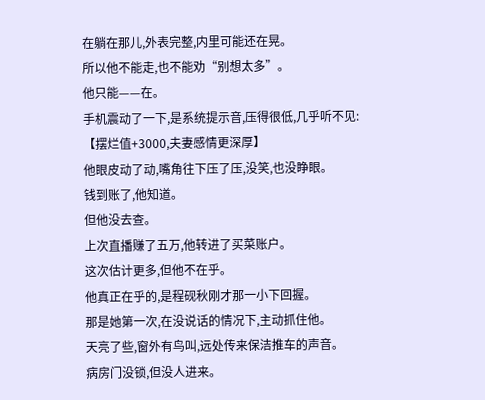在躺在那儿,外表完整,内里可能还在晃。
所以他不能走,也不能劝“别想太多”。
他只能——在。
手机震动了一下,是系统提示音,压得很低,几乎听不见:
【摆烂值+3000,夫妻感情更深厚】
他眼皮动了动,嘴角往下压了压,没笑,也没睁眼。
钱到账了,他知道。
但他没去查。
上次直播赚了五万,他转进了买菜账户。
这次估计更多,但他不在乎。
他真正在乎的,是程砚秋刚才那一小下回握。
那是她第一次,在没说话的情况下,主动抓住他。
天亮了些,窗外有鸟叫,远处传来保洁推车的声音。
病房门没锁,但没人进来。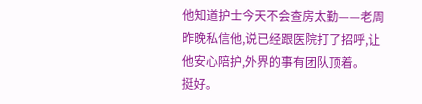他知道护士今天不会查房太勤——老周昨晚私信他,说已经跟医院打了招呼,让他安心陪护,外界的事有团队顶着。
挺好。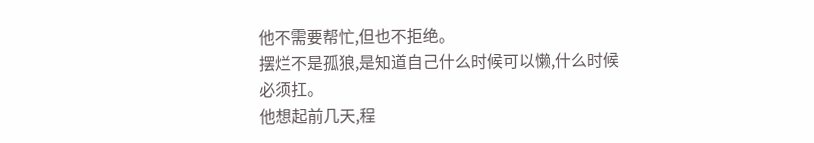他不需要帮忙,但也不拒绝。
摆烂不是孤狼,是知道自己什么时候可以懒,什么时候必须扛。
他想起前几天,程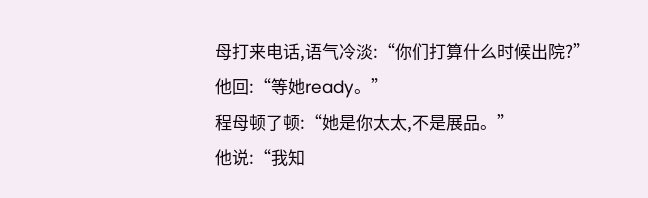母打来电话,语气冷淡:“你们打算什么时候出院?”
他回:“等她ready。”
程母顿了顿:“她是你太太,不是展品。”
他说:“我知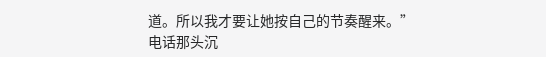道。所以我才要让她按自己的节奏醒来。”
电话那头沉